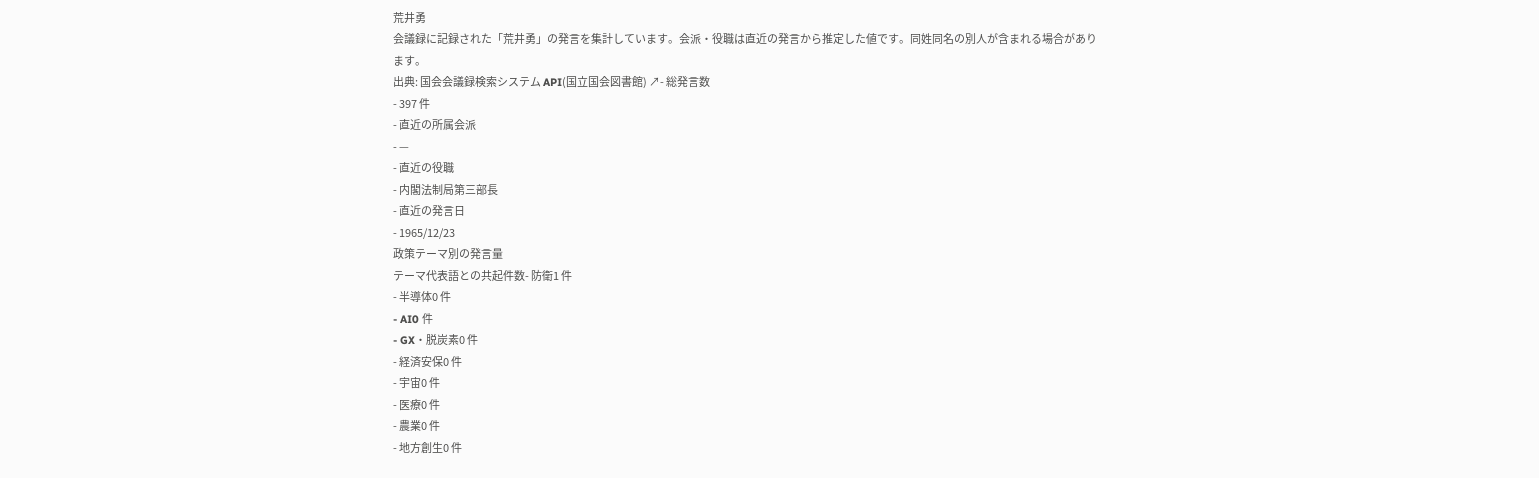荒井勇
会議録に記録された「荒井勇」の発言を集計しています。会派・役職は直近の発言から推定した値です。同姓同名の別人が含まれる場合があります。
出典: 国会会議録検索システム API(国立国会図書館) ↗- 総発言数
- 397 件
- 直近の所属会派
- —
- 直近の役職
- 内閣法制局第三部長
- 直近の発言日
- 1965/12/23
政策テーマ別の発言量
テーマ代表語との共起件数- 防衛1 件
- 半導体0 件
- AI0 件
- GX・脱炭素0 件
- 経済安保0 件
- 宇宙0 件
- 医療0 件
- 農業0 件
- 地方創生0 件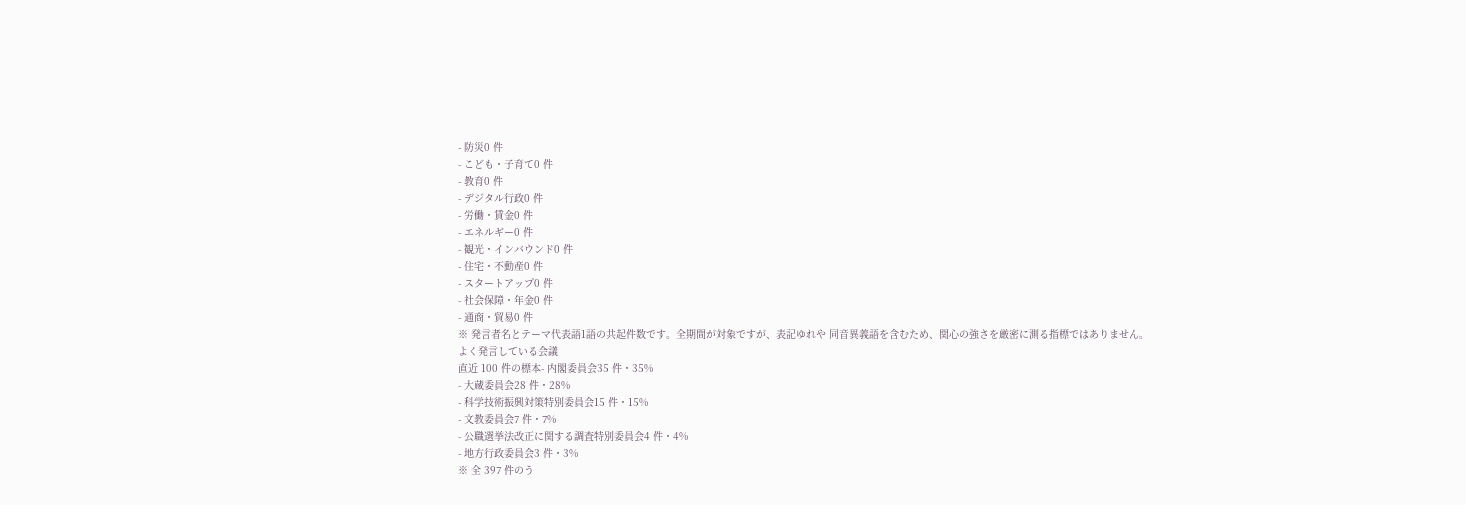- 防災0 件
- こども・子育て0 件
- 教育0 件
- デジタル行政0 件
- 労働・賃金0 件
- エネルギー0 件
- 観光・インバウンド0 件
- 住宅・不動産0 件
- スタートアップ0 件
- 社会保障・年金0 件
- 通商・貿易0 件
※ 発言者名とテーマ代表語1語の共起件数です。全期間が対象ですが、表記ゆれや 同音異義語を含むため、関心の強さを厳密に測る指標ではありません。
よく発言している会議
直近 100 件の標本- 内閣委員会35 件・35%
- 大蔵委員会28 件・28%
- 科学技術振興対策特別委員会15 件・15%
- 文教委員会7 件・7%
- 公職選挙法改正に関する調査特別委員会4 件・4%
- 地方行政委員会3 件・3%
※ 全 397 件のう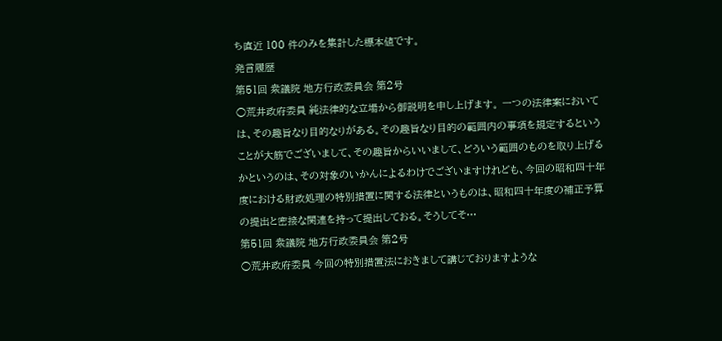ち直近 100 件のみを集計した標本値です。
発言履歴
第51回 衆議院 地方行政委員会 第2号
○荒井政府委員 純法律的な立場から御説明を申し上げます。 一つの法律案においては、その趣旨なり目的なりがある。その趣旨なり目的の範囲内の事項を規定するということが大筋でございまして、その趣旨からいいまして、どういう範囲のものを取り上げるかというのは、その対象のいかんによるわけでございますけれども、今回の昭和四十年度における財政処理の特別措置に関する法律というものは、昭和四十年度の補正予算の提出と密接な関連を持って提出しておる。そうしてそ…
第51回 衆議院 地方行政委員会 第2号
○荒井政府委員 今回の特別措置法におきまして講じておりますような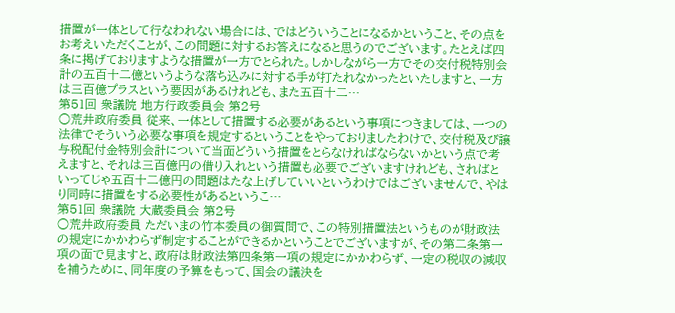措置が一体として行なわれない場合には、ではどういうことになるかということ、その点をお考えいただくことが、この問題に対するお答えになると思うのでございます。たとえば四条に掲げておりますような措置が一方でとられた。しかしながら一方でその交付税特別会計の五百十二億というような落ち込みに対する手が打たれなかったといたしますと、一方は三百億プラスという要因があるけれども、また五百十二…
第51回 衆議院 地方行政委員会 第2号
○荒井政府委員 従来、一体として措置する必要があるという事項につきましては、一つの法律でそういう必要な事項を規定するということをやっておりましたわけで、交付税及び譲与税配付金特別会計について当面どういう措置をとらなければならないかという点で考えますと、それは三百億円の借り入れという措置も必要でございますけれども、さればといってじゃ五百十二億円の問題はたな上げしていいというわけではございませんで、やはり同時に措置をする必要性があるというこ…
第51回 衆議院 大蔵委員会 第2号
○荒井政府委員 ただいまの竹本委員の御質問で、この特別措置法というものが財政法の規定にかかわらず制定することができるかということでございますが、その第二条第一項の面で見ますと、政府は財政法第四条第一項の規定にかかわらず、一定の税収の減収を補うために、同年度の予算をもって、国会の議決を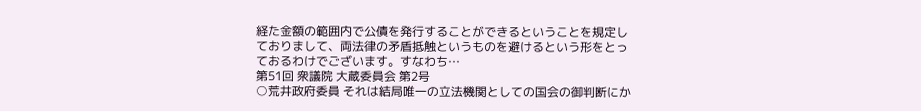経た金額の範囲内で公債を発行することができるということを規定しておりまして、両法律の矛盾抵触というものを避けるという形をとっておるわけでございます。すなわち…
第51回 衆議院 大蔵委員会 第2号
○荒井政府委員 それは結局唯一の立法機関としての国会の御判断にか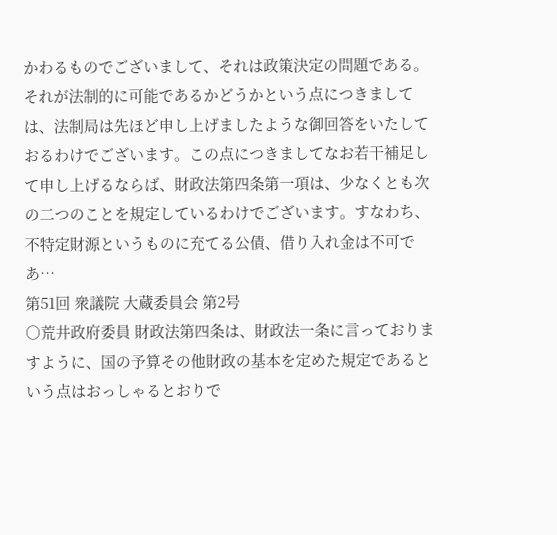かわるものでございまして、それは政策決定の問題である。それが法制的に可能であるかどうかという点につきましては、法制局は先ほど申し上げましたような御回答をいたしておるわけでございます。この点につきましてなお若干補足して申し上げるならば、財政法第四条第一項は、少なくとも次の二つのことを規定しているわけでございます。すなわち、不特定財源というものに充てる公債、借り入れ金は不可であ…
第51回 衆議院 大蔵委員会 第2号
○荒井政府委員 財政法第四条は、財政法一条に言っておりますように、国の予算その他財政の基本を定めた規定であるという点はおっしゃるとおりで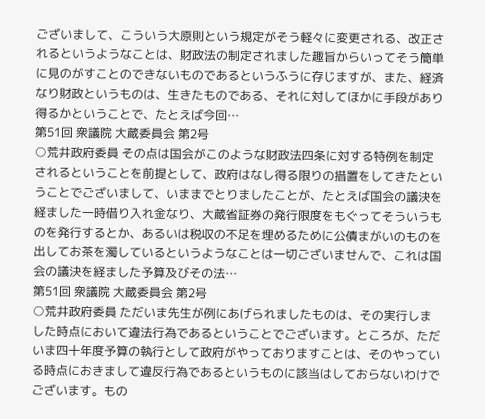ございまして、こういう大原則という規定がそう軽々に変更される、改正されるというようなことは、財政法の制定されました趣旨からいってそう簡単に見のがすことのできないものであるというふうに存じますが、また、経済なり財政というものは、生きたものである、それに対してほかに手段があり得るかということで、たとえば今回…
第51回 衆議院 大蔵委員会 第2号
○荒井政府委員 その点は国会がこのような財政法四条に対する特例を制定されるということを前提として、政府はなし得る限りの措置をしてきたということでございまして、いままでとりましたことが、たとえば国会の議決を経ました一時借り入れ金なり、大蔵省証券の発行限度をもぐってそういうものを発行するとか、あるいは税収の不足を埋めるために公債まがいのものを出してお茶を濁しているというようなことは一切ございませんで、これは国会の議決を経ました予算及びその法…
第51回 衆議院 大蔵委員会 第2号
○荒井政府委員 ただいま先生が例にあげられましたものは、その実行しました時点において違法行為であるということでございます。ところが、ただいま四十年度予算の執行として政府がやっておりますことは、そのやっている時点におきまして違反行為であるというものに該当はしておらないわけでございます。もの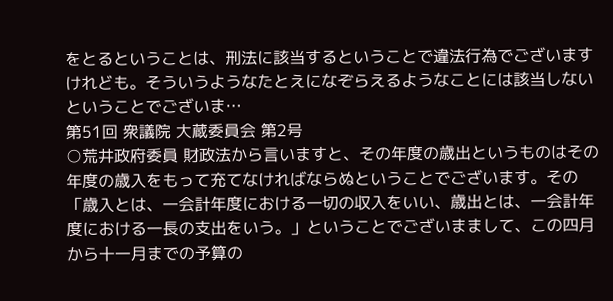をとるということは、刑法に該当するということで違法行為でございますけれども。そういうようなたとえになぞらえるようなことには該当しないということでございま…
第51回 衆議院 大蔵委員会 第2号
○荒井政府委員 財政法から言いますと、その年度の歳出というものはその年度の歳入をもって充てなければならぬということでございます。その「歳入とは、一会計年度における一切の収入をいい、歳出とは、一会計年度における一長の支出をいう。」ということでございままして、この四月から十一月までの予算の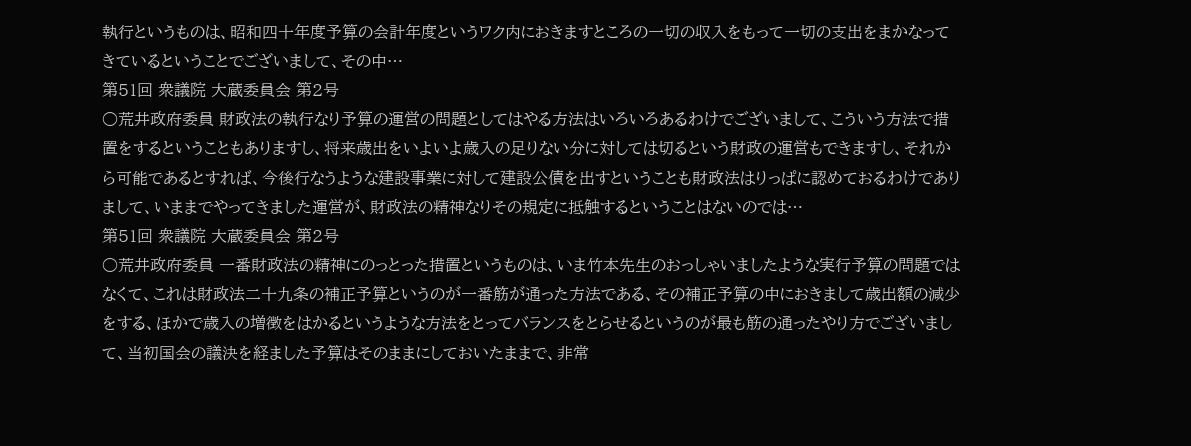執行というものは、昭和四十年度予算の会計年度というワク内におきますところの一切の収入をもって一切の支出をまかなってきているということでございまして、その中…
第51回 衆議院 大蔵委員会 第2号
○荒井政府委員 財政法の執行なり予算の運営の問題としてはやる方法はいろいろあるわけでございまして、こういう方法で措置をするということもありますし、将来歳出をいよいよ歳入の足りない分に対しては切るという財政の運営もできますし、それから可能であるとすれば、今後行なうような建設事業に対して建設公債を出すということも財政法はりっぱに認めておるわけでありまして、いままでやってきました運営が、財政法の精神なりその規定に抵触するということはないのでは…
第51回 衆議院 大蔵委員会 第2号
○荒井政府委員 一番財政法の精神にのっとった措置というものは、いま竹本先生のおっしゃいましたような実行予算の問題ではなくて、これは財政法二十九条の補正予算というのが一番筋が通った方法である、その補正予算の中におきまして歳出額の減少をする、ほかで歳入の増徴をはかるというような方法をとってバランスをとらせるというのが最も筋の通ったやり方でございまして、当初国会の議決を経ました予算はそのままにしておいたままで、非常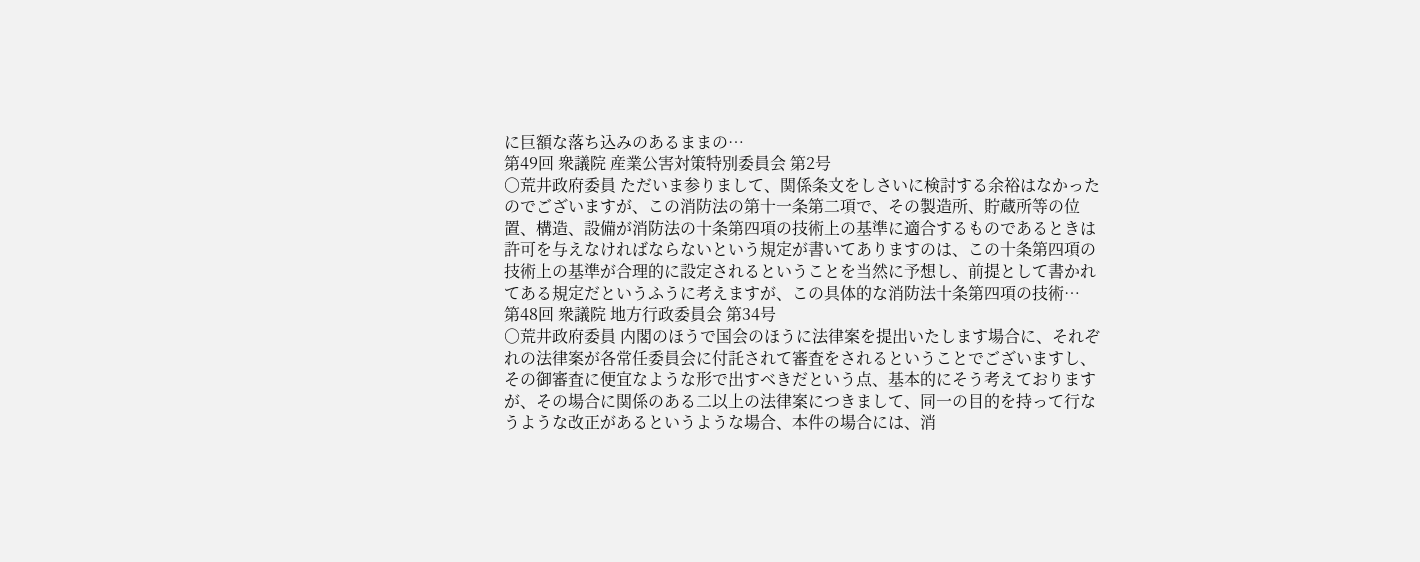に巨額な落ち込みのあるままの…
第49回 衆議院 産業公害対策特別委員会 第2号
○荒井政府委員 ただいま参りまして、関係条文をしさいに検討する余裕はなかったのでございますが、この消防法の第十一条第二項で、その製造所、貯蔵所等の位置、構造、設備が消防法の十条第四項の技術上の基準に適合するものであるときは許可を与えなければならないという規定が書いてありますのは、この十条第四項の技術上の基準が合理的に設定されるということを当然に予想し、前提として書かれてある規定だというふうに考えますが、この具体的な消防法十条第四項の技術…
第48回 衆議院 地方行政委員会 第34号
○荒井政府委員 内閣のほうで国会のほうに法律案を提出いたします場合に、それぞれの法律案が各常任委員会に付託されて審査をされるということでございますし、その御審査に便宜なような形で出すべきだという点、基本的にそう考えておりますが、その場合に関係のある二以上の法律案につきまして、同一の目的を持って行なうような改正があるというような場合、本件の場合には、消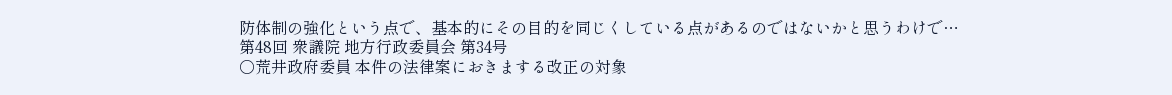防体制の強化という点で、基本的にその目的を同じくしている点があるのではないかと思うわけで…
第48回 衆議院 地方行政委員会 第34号
○荒井政府委員 本件の法律案におきまする改正の対象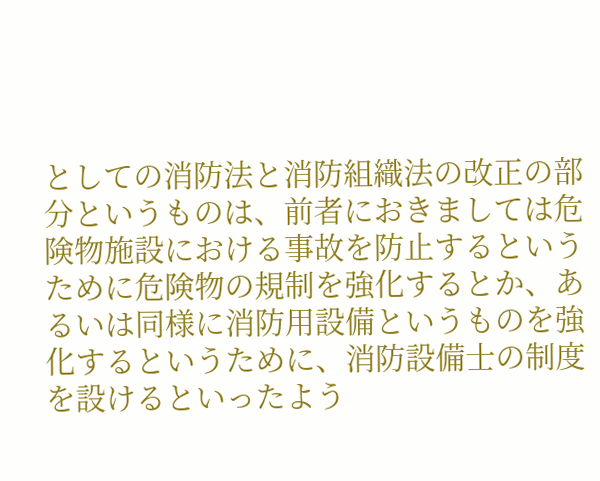としての消防法と消防組織法の改正の部分というものは、前者におきましては危険物施設における事故を防止するというために危険物の規制を強化するとか、あるいは同様に消防用設備というものを強化するというために、消防設備士の制度を設けるといったよう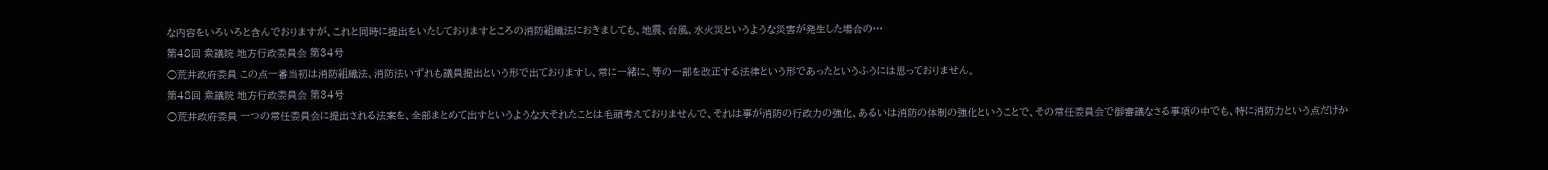な内容をいろいろと含んでおりますが、これと同時に提出をいたしておりますところの消防組織法におきましても、地震、台風、水火災というような災害が発生した場合の…
第48回 衆議院 地方行政委員会 第34号
○荒井政府委員 この点一番当初は消防組織法、消防法いずれも議員提出という形で出ておりますし、常に一緒に、等の一部を改正する法律という形であったというふうには思っておりません。
第48回 衆議院 地方行政委員会 第34号
○荒井政府委員 一つの常任委員会に提出される法案を、全部まとめて出すというような大それたことは毛頭考えておりませんで、それは事が消防の行政力の強化、あるいは消防の体制の強化ということで、その常任委員会で御審議なさる事項の中でも、特に消防力という点だけか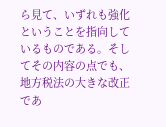ら見て、いずれも強化ということを指向しているものである。そしてその内容の点でも、地方税法の大きな改正であ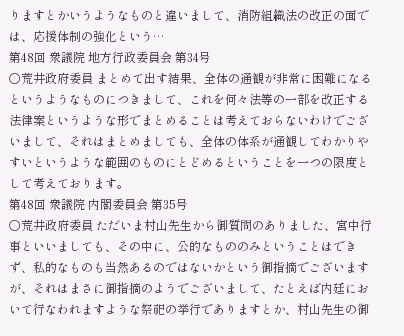りますとかいうようなものと違いまして、消防組織法の改正の面では、応援体制の強化という…
第48回 衆議院 地方行政委員会 第34号
○荒井政府委員 まとめて出す結果、全体の通観が非常に困難になるというようなものにつきまして、これを何々法等の一部を改正する法律案というような形でまとめることは考えておらないわけでございまして、それはまとめましても、全体の体系が通観してわかりやすいというような範囲のものにとどめるということを一つの限度として考えております。
第48回 衆議院 内閣委員会 第35号
○荒井政府委員 ただいま村山先生から御質問のありました、宮中行事といいましても、その中に、公的なもののみということはできず、私的なものも当然あるのではないかという御指摘でございますが、それはまさに御指摘のようでございまして、たとえば内廷において行なわれますような祭祀の挙行でありますとか、村山先生の御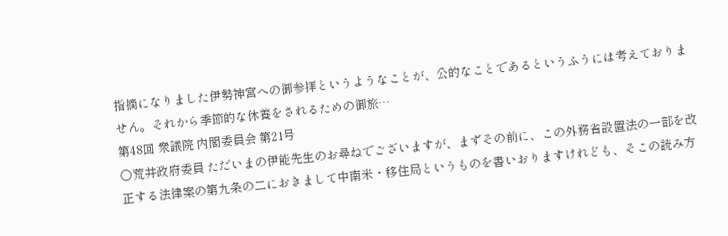指摘になりました伊勢神宮への御参拝というようなことが、公的なことであるというふうには考えておりません。それから季節的な休養をされるための御旅…
第48回 衆議院 内閣委員会 第21号
○荒井政府委員 ただいまの伊能先生のお尋ねでございますが、まずその前に、この外務省設置法の一部を改正する法律案の第九条の二におきまして中南米・移住局というものを書いおりますけれども、そこの読み方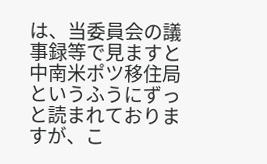は、当委員会の議事録等で見ますと中南米ポツ移住局というふうにずっと読まれておりますが、こ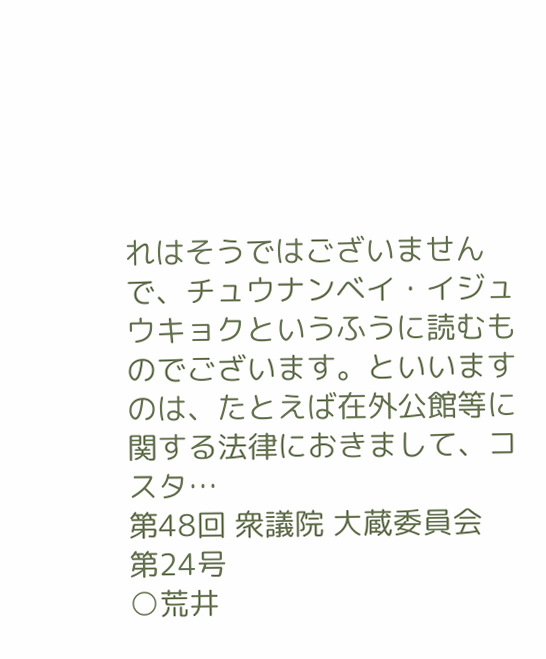れはそうではございませんで、チュウナンベイ・イジュウキョクというふうに読むものでございます。といいますのは、たとえば在外公館等に関する法律におきまして、コスタ…
第48回 衆議院 大蔵委員会 第24号
○荒井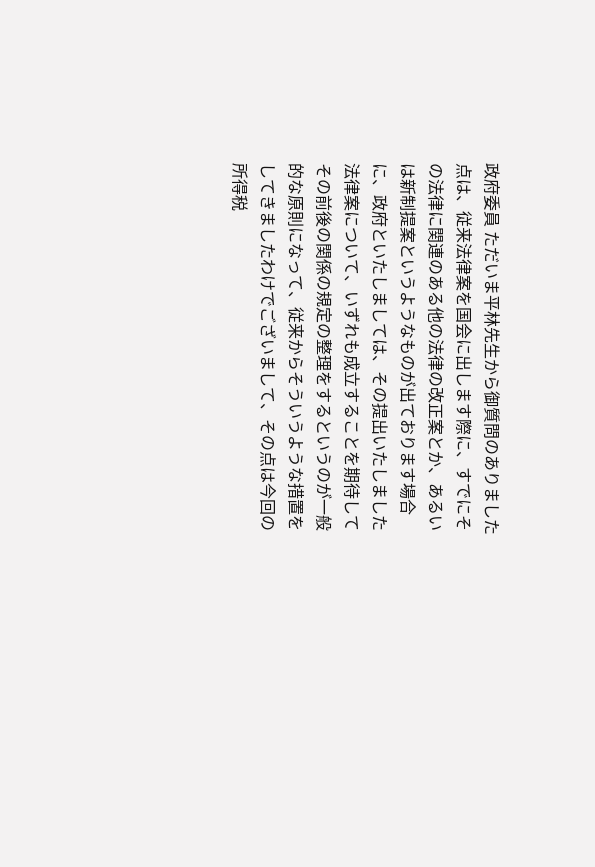政府委員 ただいま平林先生から御質問のありました点は、従来法律案を国会に出します際に、すでにその法律に関連のある他の法律の改正案とか、あるいは新制提案というようなものが出ております場合に、政府といたしましては、その提出いたしました法律案について、いずれも成立することを期待してその前後の関係の規定の整理をするというのが一般的な原則になって、従来からそういうような措置をしてきましたわけでございまして、その点は今回の所得税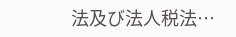法及び法人税法…